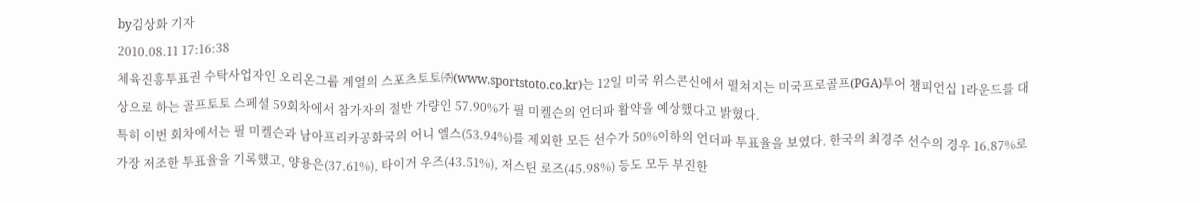by김상화 기자
2010.08.11 17:16:38
체육진흥투표권 수탁사업자인 오리온그룹 계열의 스포츠토토㈜(www.sportstoto.co.kr)는 12일 미국 위스콘신에서 펼쳐지는 미국프로골프(PGA)투어 챔피언십 1라운드를 대상으로 하는 골프토토 스페셜 59회차에서 참가자의 절반 가량인 57.90%가 필 미켈슨의 언더파 활약을 예상했다고 밝혔다.
특히 이번 회차에서는 필 미켈슨과 남아프리카공화국의 어니 엘스(53.94%)를 제외한 모든 선수가 50%이하의 언더파 투표율을 보였다. 한국의 최경주 선수의 경우 16.87%로 가장 저조한 투표율을 기록했고, 양용은(37.61%), 타이거 우즈(43.51%), 저스틴 로즈(45.98%) 등도 모두 부진한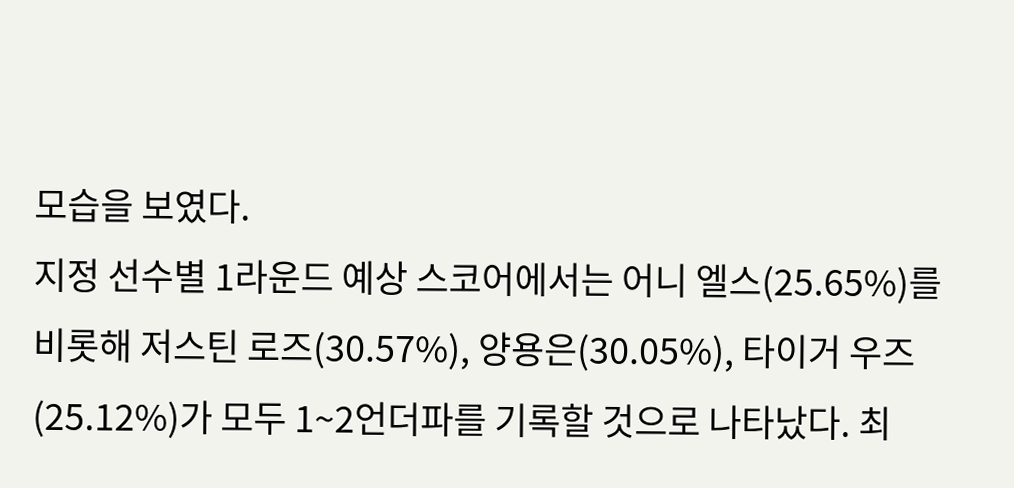모습을 보였다.
지정 선수별 1라운드 예상 스코어에서는 어니 엘스(25.65%)를 비롯해 저스틴 로즈(30.57%), 양용은(30.05%), 타이거 우즈(25.12%)가 모두 1~2언더파를 기록할 것으로 나타났다. 최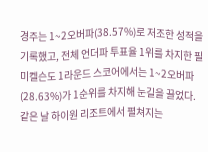경주는 1~2오버파(38.57%)로 저조한 성적을 기록했고, 전체 언더파 투표율 1위를 차지한 필 미켈슨도 1라운드 스코어에서는 1~2오버파(28.63%)가 1순위를 차지해 눈길을 끌었다.
같은 날 하이원 리조트에서 펼쳐지는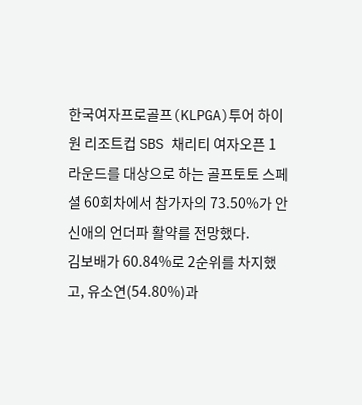한국여자프로골프(KLPGA)투어 하이원 리조트컵 SBS 채리티 여자오픈 1라운드를 대상으로 하는 골프토토 스페셜 60회차에서 참가자의 73.50%가 안신애의 언더파 활약를 전망했다.
김보배가 60.84%로 2순위를 차지했고, 유소연(54.80%)과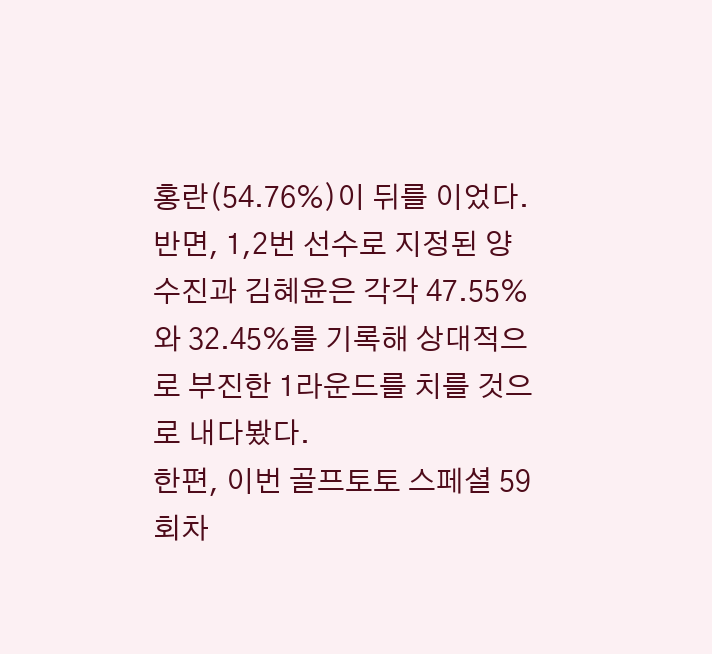홍란(54.76%)이 뒤를 이었다. 반면, 1,2번 선수로 지정된 양수진과 김혜윤은 각각 47.55%와 32.45%를 기록해 상대적으로 부진한 1라운드를 치를 것으로 내다봤다.
한편, 이번 골프토토 스페셜 59회차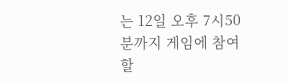는 12일 오후 7시50분까지 게임에 참여할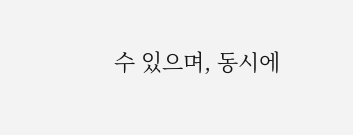수 있으며, 동시에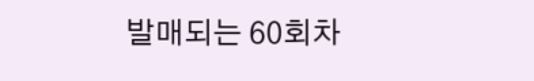발매되는 60회차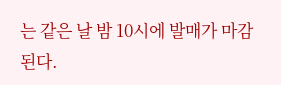는 같은 날 밤 10시에 발매가 마감된다.